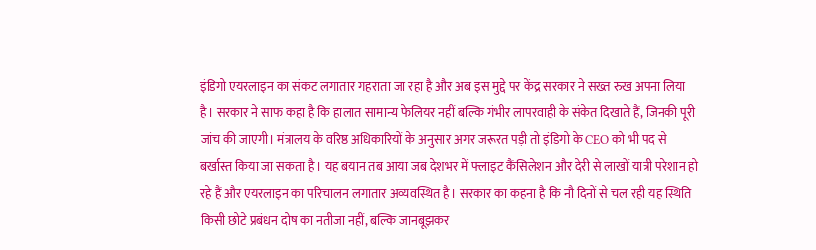इंडिगो एयरलाइन का संकट लगातार गहराता जा रहा है और अब इस मुद्दे पर केंद्र सरकार ने सख्त रुख अपना लिया है। सरकार ने साफ कहा है कि हालात सामान्य फेलियर नहीं बल्कि गंभीर लापरवाही के संकेत दिखाते हैं, जिनकी पूरी जांच की जाएगी। मंत्रालय के वरिष्ठ अधिकारियों के अनुसार अगर जरूरत पड़ी तो इंडिगो के CEO को भी पद से बर्खास्त किया जा सकता है। यह बयान तब आया जब देशभर में फ्लाइट कैंसिलेशन और देरी से लाखों यात्री परेशान हो रहे हैं और एयरलाइन का परिचालन लगातार अव्यवस्थित है। सरकार का कहना है कि नौ दिनों से चल रही यह स्थिति किसी छोटे प्रबंधन दोष का नतीजा नहीं, बल्कि जानबूझकर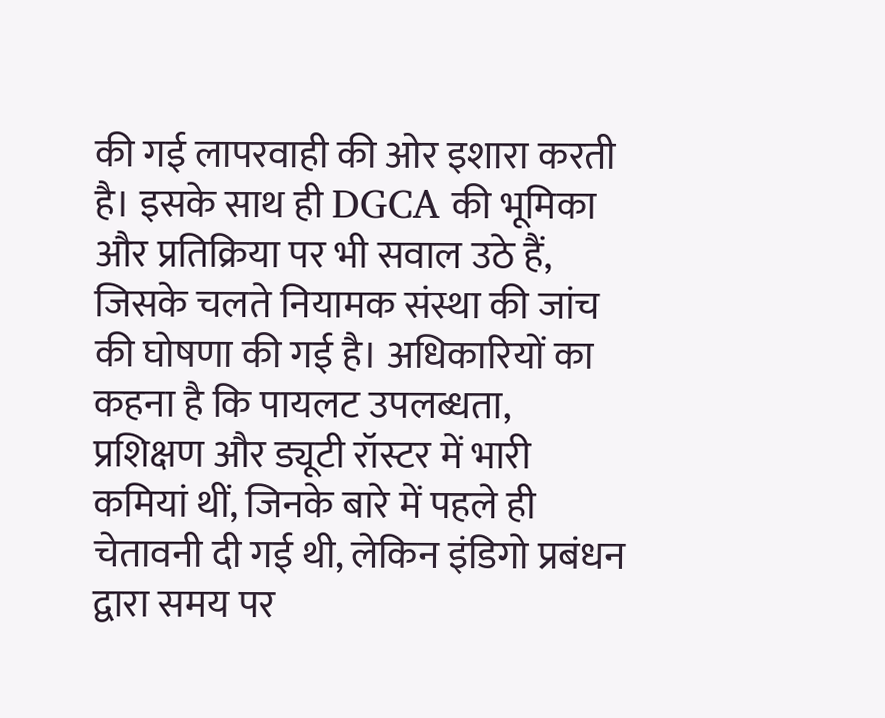की गई लापरवाही की ओर इशारा करती है। इसके साथ ही DGCA की भूमिका और प्रतिक्रिया पर भी सवाल उठे हैं, जिसके चलते नियामक संस्था की जांच की घोषणा की गई है। अधिकारियों का कहना है कि पायलट उपलब्धता, प्रशिक्षण और ड्यूटी रॉस्टर में भारी कमियां थीं, जिनके बारे में पहले ही चेतावनी दी गई थी, लेकिन इंडिगो प्रबंधन द्वारा समय पर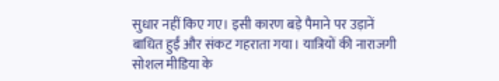सुधार नहीं किए गए। इसी कारण बड़े पैमाने पर उड़ानें बाधित हुईं और संकट गहराता गया। यात्रियों की नाराजगी सोशल मीडिया के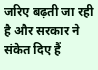जरिए बढ़ती जा रही है और सरकार ने संकेत दिए हैं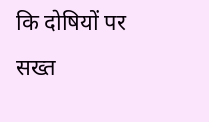कि दोषियों पर सख्त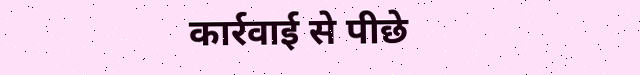कार्रवाई से पीछे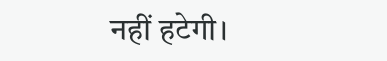नहीं हटेगी।